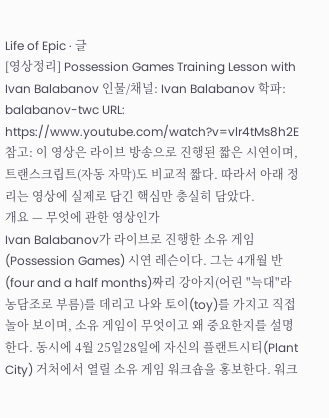Life of Epic · 글
[영상정리] Possession Games Training Lesson with Ivan Balabanov 인물/채널: Ivan Balabanov 학파: balabanov-twc URL: https://www.youtube.com/watch?v=vlr4tMs8h2E
참고: 이 영상은 라이브 방송으로 진행된 짧은 시연이며, 트랜스크립트(자동 자막)도 비교적 짧다. 따라서 아래 정리는 영상에 실제로 담긴 핵심만 충실히 담았다.
개요 — 무엇에 관한 영상인가
Ivan Balabanov가 라이브로 진행한 소유 게임(Possession Games) 시연 레슨이다. 그는 4개월 반(four and a half months)짜리 강아지(어린 "늑대"라 농담조로 부름)를 데리고 나와 토이(toy)를 가지고 직접 놀아 보이며, 소유 게임이 무엇이고 왜 중요한지를 설명한다. 동시에 4월 25일28일에 자신의 플랜트시티(Plant City) 거처에서 열릴 소유 게임 워크숍을 홍보한다. 워크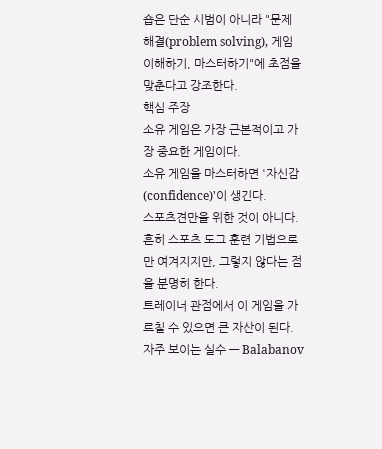숍은 단순 시범이 아니라 "문제 해결(problem solving), 게임 이해하기, 마스터하기"에 초점을 맞춘다고 강조한다.
핵심 주장
소유 게임은 가장 근본적이고 가장 중요한 게임이다.
소유 게임을 마스터하면 '자신감(confidence)'이 생긴다.
스포츠견만을 위한 것이 아니다. 흔히 스포츠 도그 훈련 기법으로만 여겨지지만, 그렇지 않다는 점을 분명히 한다.
트레이너 관점에서 이 게임을 가르칠 수 있으면 큰 자산이 된다.
자주 보이는 실수 — Balabanov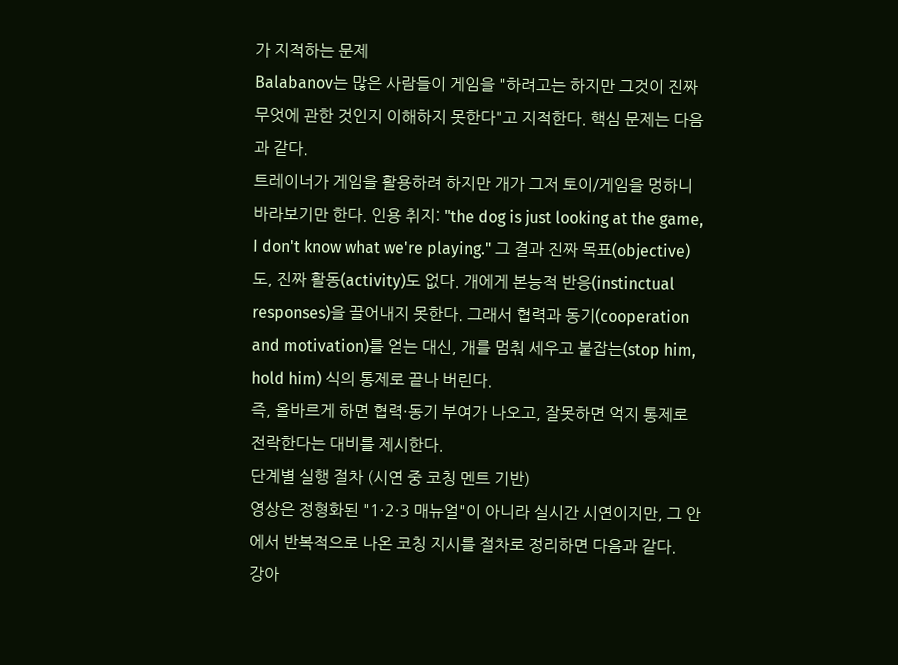가 지적하는 문제
Balabanov는 많은 사람들이 게임을 "하려고는 하지만 그것이 진짜 무엇에 관한 것인지 이해하지 못한다"고 지적한다. 핵심 문제는 다음과 같다.
트레이너가 게임을 활용하려 하지만 개가 그저 토이/게임을 멍하니 바라보기만 한다. 인용 취지: "the dog is just looking at the game, I don't know what we're playing." 그 결과 진짜 목표(objective)도, 진짜 활동(activity)도 없다. 개에게 본능적 반응(instinctual responses)을 끌어내지 못한다. 그래서 협력과 동기(cooperation and motivation)를 얻는 대신, 개를 멈춰 세우고 붙잡는(stop him, hold him) 식의 통제로 끝나 버린다.
즉, 올바르게 하면 협력·동기 부여가 나오고, 잘못하면 억지 통제로 전락한다는 대비를 제시한다.
단계별 실행 절차 (시연 중 코칭 멘트 기반)
영상은 정형화된 "1·2·3 매뉴얼"이 아니라 실시간 시연이지만, 그 안에서 반복적으로 나온 코칭 지시를 절차로 정리하면 다음과 같다.
강아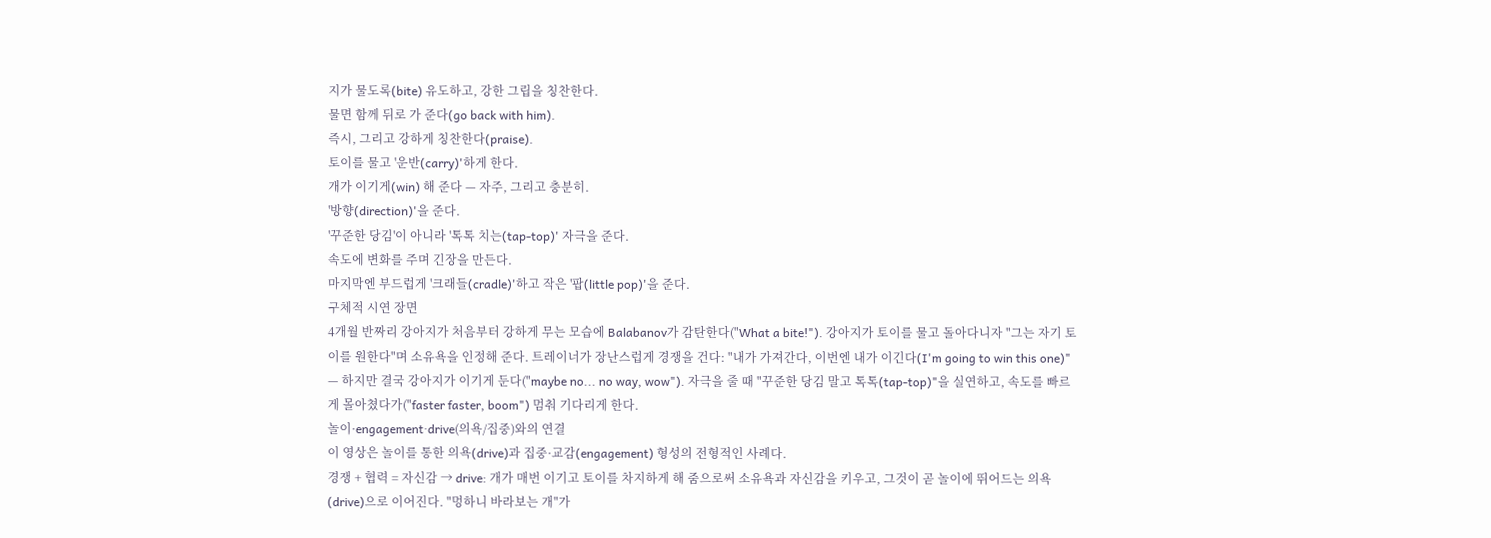지가 물도록(bite) 유도하고, 강한 그립을 칭찬한다.
물면 함께 뒤로 가 준다(go back with him).
즉시, 그리고 강하게 칭찬한다(praise).
토이를 물고 '운반(carry)'하게 한다.
개가 이기게(win) 해 준다 — 자주, 그리고 충분히.
'방향(direction)'을 준다.
'꾸준한 당김'이 아니라 '톡톡 치는(tap-top)' 자극을 준다.
속도에 변화를 주며 긴장을 만든다.
마지막엔 부드럽게 '크래들(cradle)'하고 작은 '팝(little pop)'을 준다.
구체적 시연 장면
4개월 반짜리 강아지가 처음부터 강하게 무는 모습에 Balabanov가 감탄한다("What a bite!"). 강아지가 토이를 물고 돌아다니자 "그는 자기 토이를 원한다"며 소유욕을 인정해 준다. 트레이너가 장난스럽게 경쟁을 건다: "내가 가져간다, 이번엔 내가 이긴다(I'm going to win this one)" — 하지만 결국 강아지가 이기게 둔다("maybe no... no way, wow"). 자극을 줄 때 "꾸준한 당김 말고 톡톡(tap-top)"을 실연하고, 속도를 빠르게 몰아쳤다가("faster faster, boom") 멈춰 기다리게 한다.
놀이·engagement·drive(의욕/집중)와의 연결
이 영상은 놀이를 통한 의욕(drive)과 집중·교감(engagement) 형성의 전형적인 사례다.
경쟁 + 협력 = 자신감 → drive: 개가 매번 이기고 토이를 차지하게 해 줌으로써 소유욕과 자신감을 키우고, 그것이 곧 놀이에 뛰어드는 의욕(drive)으로 이어진다. "멍하니 바라보는 개"가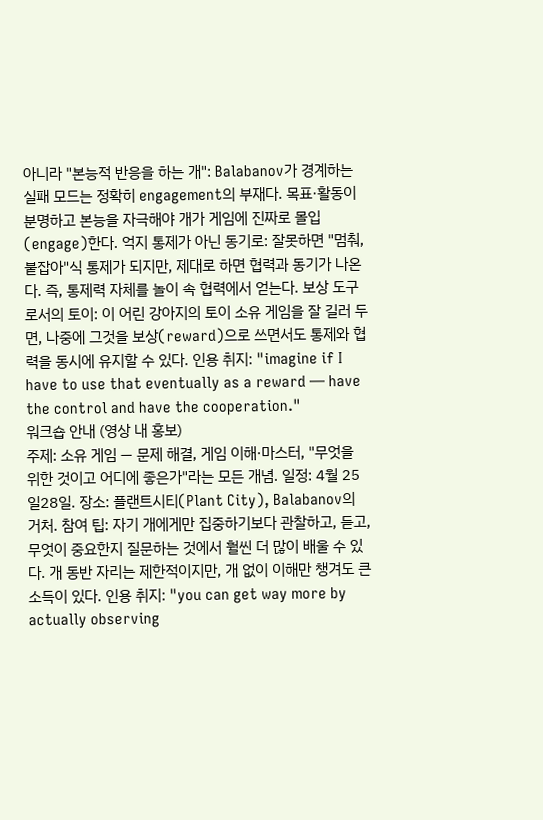아니라 "본능적 반응을 하는 개": Balabanov가 경계하는 실패 모드는 정확히 engagement의 부재다. 목표·활동이 분명하고 본능을 자극해야 개가 게임에 진짜로 몰입(engage)한다. 억지 통제가 아닌 동기로: 잘못하면 "멈춰, 붙잡아"식 통제가 되지만, 제대로 하면 협력과 동기가 나온다. 즉, 통제력 자체를 놀이 속 협력에서 얻는다. 보상 도구로서의 토이: 이 어린 강아지의 토이 소유 게임을 잘 길러 두면, 나중에 그것을 보상(reward)으로 쓰면서도 통제와 협력을 동시에 유지할 수 있다. 인용 취지: "imagine if I have to use that eventually as a reward — have the control and have the cooperation."
워크숍 안내 (영상 내 홍보)
주제: 소유 게임 — 문제 해결, 게임 이해·마스터, "무엇을 위한 것이고 어디에 좋은가"라는 모든 개념. 일정: 4월 25일28일. 장소: 플랜트시티(Plant City), Balabanov의 거처. 참여 팁: 자기 개에게만 집중하기보다 관찰하고, 듣고, 무엇이 중요한지 질문하는 것에서 훨씬 더 많이 배울 수 있다. 개 동반 자리는 제한적이지만, 개 없이 이해만 챙겨도 큰 소득이 있다. 인용 취지: "you can get way more by actually observing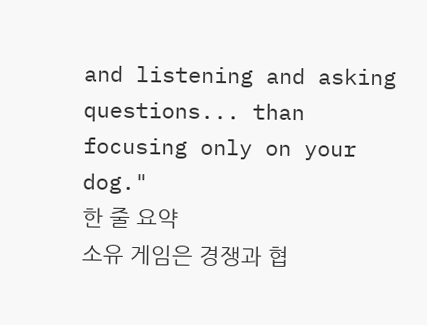and listening and asking questions... than focusing only on your dog."
한 줄 요약
소유 게임은 경쟁과 협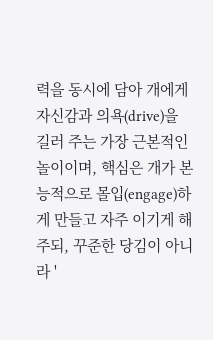력을 동시에 담아 개에게 자신감과 의욕(drive)을 길러 주는 가장 근본적인 놀이이며, 핵심은 개가 본능적으로 몰입(engage)하게 만들고 자주 이기게 해 주되, 꾸준한 당김이 아니라 '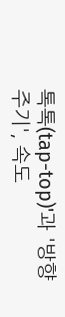톡톡(tap-top)'과 '방향 주기', 속도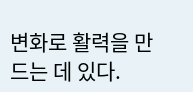변화로 활력을 만드는 데 있다.